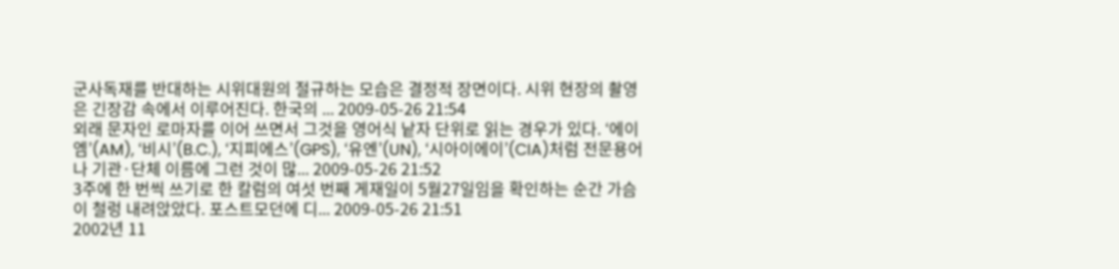군사독재를 반대하는 시위대원의 절규하는 모습은 결정적 장면이다. 시위 현장의 촬영은 긴장감 속에서 이루어진다. 한국의 ... 2009-05-26 21:54
외래 문자인 로마자를 이어 쓰면서 그것을 영어식 낱자 단위로 읽는 경우가 있다. ‘에이엠’(AM), ‘비시’(B.C.), ‘지피에스’(GPS), ‘유엔’(UN), ‘시아이에이’(CIA)처럼 전문용어나 기관·단체 이름에 그런 것이 많... 2009-05-26 21:52
3주에 한 번씩 쓰기로 한 칼럼의 여섯 번째 게재일이 5월27일임을 확인하는 순간 가슴이 철렁 내려앉았다. 포스트모던에 디... 2009-05-26 21:51
2002년 11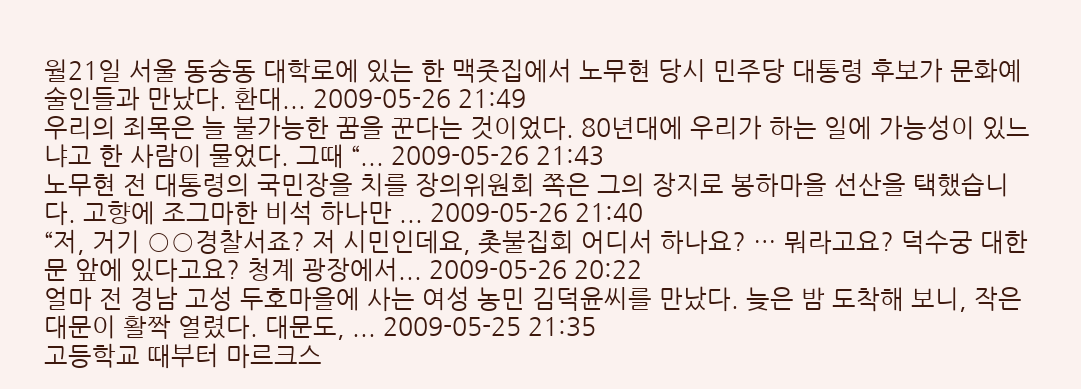월21일 서울 동숭동 대학로에 있는 한 맥줏집에서 노무현 당시 민주당 대통령 후보가 문화예술인들과 만났다. 환대... 2009-05-26 21:49
우리의 죄목은 늘 불가능한 꿈을 꾼다는 것이었다. 80년대에 우리가 하는 일에 가능성이 있느냐고 한 사람이 물었다. 그때 “... 2009-05-26 21:43
노무현 전 대통령의 국민장을 치를 장의위원회 쪽은 그의 장지로 봉하마을 선산을 택했습니다. 고향에 조그마한 비석 하나만 ... 2009-05-26 21:40
“저, 거기 ○○경찰서죠? 저 시민인데요, 촛불집회 어디서 하나요? … 뭐라고요? 덕수궁 대한문 앞에 있다고요? 청계 광장에서... 2009-05-26 20:22
얼마 전 경남 고성 두호마을에 사는 여성 농민 김덕윤씨를 만났다. 늦은 밤 도착해 보니, 작은 대문이 활짝 열렸다. 대문도, ... 2009-05-25 21:35
고등학교 때부터 마르크스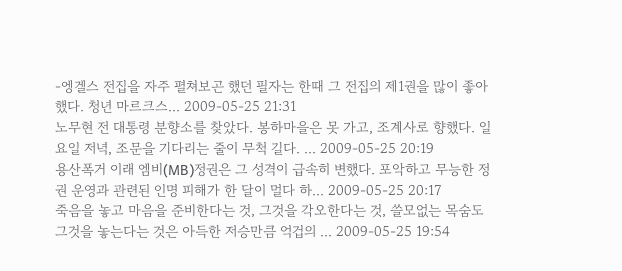-엥겔스 전집을 자주 펼쳐보곤 했던 필자는 한때 그 전집의 제1권을 많이 좋아했다. 청년 마르크스... 2009-05-25 21:31
노무현 전 대통령 분향소를 찾았다. 봉하마을은 못 가고, 조계사로 향했다. 일요일 저녁, 조문을 기다리는 줄이 무척 길다. ... 2009-05-25 20:19
용산폭거 이래 엠비(MB)정권은 그 성격이 급속히 변했다. 포악하고 무능한 정권 운영과 관련된 인명 피해가 한 달이 멀다 하... 2009-05-25 20:17
죽음을 놓고 마음을 준비한다는 것, 그것을 각오한다는 것, 쓸모없는 목숨도 그것을 놓는다는 것은 아득한 저승만큼 억겁의 ... 2009-05-25 19:54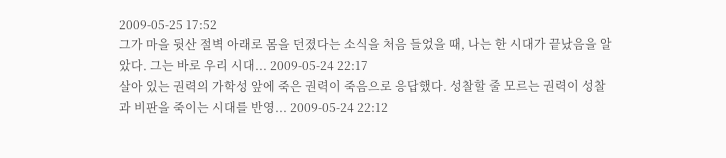2009-05-25 17:52
그가 마을 뒷산 절벽 아래로 몸을 던졌다는 소식을 처음 들었을 때, 나는 한 시대가 끝났음을 알았다. 그는 바로 우리 시대... 2009-05-24 22:17
살아 있는 권력의 가학성 앞에 죽은 권력이 죽음으로 응답했다. 성찰할 줄 모르는 권력이 성찰과 비판을 죽이는 시대를 반영... 2009-05-24 22:12